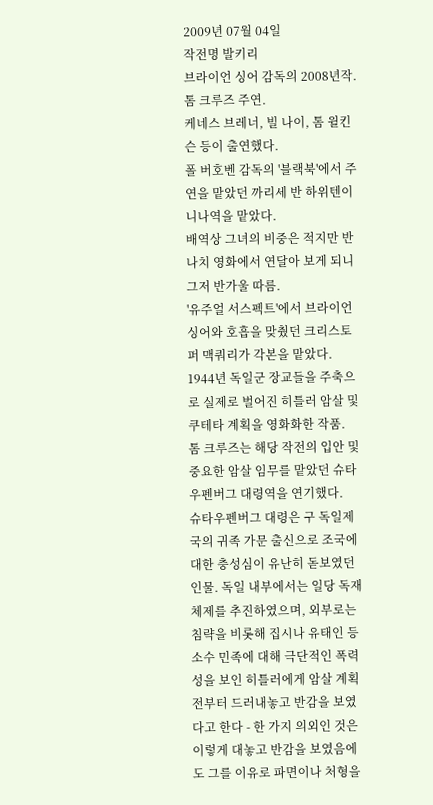2009년 07월 04일
작전명 발키리
브라이언 싱어 감독의 2008년작.
톰 크루즈 주연.
케네스 브레너, 빌 나이, 톰 윌킨슨 등이 출연했다.
폴 버호벤 감독의 '블랙북'에서 주연을 맡았던 까리세 반 하위텐이 니나역을 맡았다.
배역상 그녀의 비중은 적지만 반나치 영화에서 연달아 보게 되니 그저 반가울 따름.
'유주얼 서스펙트'에서 브라이언 싱어와 호흡을 맞췄던 크리스토퍼 맥쿼리가 각본을 맡았다.
1944년 독일군 장교들을 주축으로 실제로 벌어진 히틀러 암살 및 쿠테타 계획을 영화화한 작품.
톰 크루즈는 해당 작전의 입안 및 중요한 암살 임무를 맡았던 슈타우펜버그 대령역을 연기했다.
슈타우펜버그 대령은 구 독일제국의 귀족 가문 출신으로 조국에 대한 충성심이 유난히 돋보였던 인물. 독일 내부에서는 일당 독재 체제를 추진하였으며, 외부로는 침략을 비롯해 집시나 유태인 등 소수 민족에 대해 극단적인 폭력성을 보인 히틀러에게 암살 계획 전부터 드러내놓고 반감을 보였다고 한다 - 한 가지 의외인 것은 이렇게 대놓고 반감을 보였음에도 그를 이유로 파면이나 처형을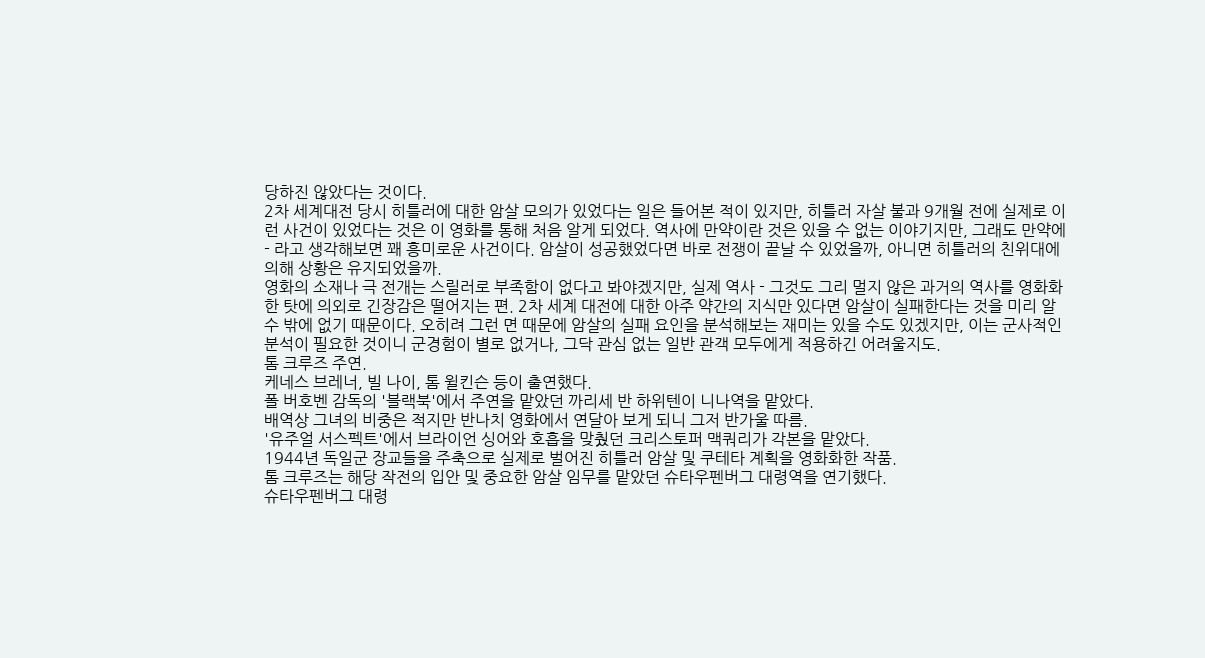당하진 않았다는 것이다.
2차 세계대전 당시 히틀러에 대한 암살 모의가 있었다는 일은 들어본 적이 있지만, 히틀러 자살 불과 9개월 전에 실제로 이런 사건이 있었다는 것은 이 영화를 통해 처음 알게 되었다. 역사에 만약이란 것은 있을 수 없는 이야기지만, 그래도 만약에 - 라고 생각해보면 꽤 흥미로운 사건이다. 암살이 성공했었다면 바로 전쟁이 끝날 수 있었을까, 아니면 히틀러의 친위대에 의해 상황은 유지되었을까.
영화의 소재나 극 전개는 스릴러로 부족함이 없다고 봐야겠지만, 실제 역사 - 그것도 그리 멀지 않은 과거의 역사를 영화화한 탓에 의외로 긴장감은 떨어지는 편. 2차 세계 대전에 대한 아주 약간의 지식만 있다면 암살이 실패한다는 것을 미리 알 수 밖에 없기 때문이다. 오히려 그런 면 때문에 암살의 실패 요인을 분석해보는 재미는 있을 수도 있겠지만, 이는 군사적인 분석이 필요한 것이니 군경험이 별로 없거나, 그닥 관심 없는 일반 관객 모두에게 적용하긴 어려울지도.
톰 크루즈 주연.
케네스 브레너, 빌 나이, 톰 윌킨슨 등이 출연했다.
폴 버호벤 감독의 '블랙북'에서 주연을 맡았던 까리세 반 하위텐이 니나역을 맡았다.
배역상 그녀의 비중은 적지만 반나치 영화에서 연달아 보게 되니 그저 반가울 따름.
'유주얼 서스펙트'에서 브라이언 싱어와 호흡을 맞췄던 크리스토퍼 맥쿼리가 각본을 맡았다.
1944년 독일군 장교들을 주축으로 실제로 벌어진 히틀러 암살 및 쿠테타 계획을 영화화한 작품.
톰 크루즈는 해당 작전의 입안 및 중요한 암살 임무를 맡았던 슈타우펜버그 대령역을 연기했다.
슈타우펜버그 대령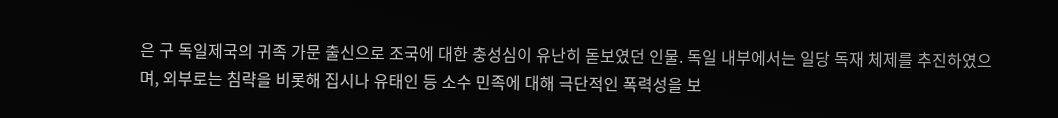은 구 독일제국의 귀족 가문 출신으로 조국에 대한 충성심이 유난히 돋보였던 인물. 독일 내부에서는 일당 독재 체제를 추진하였으며, 외부로는 침략을 비롯해 집시나 유태인 등 소수 민족에 대해 극단적인 폭력성을 보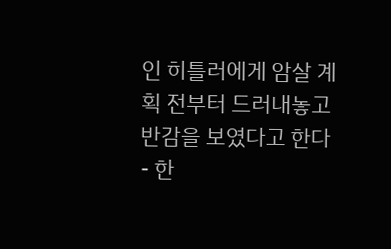인 히틀러에게 암살 계획 전부터 드러내놓고 반감을 보였다고 한다 - 한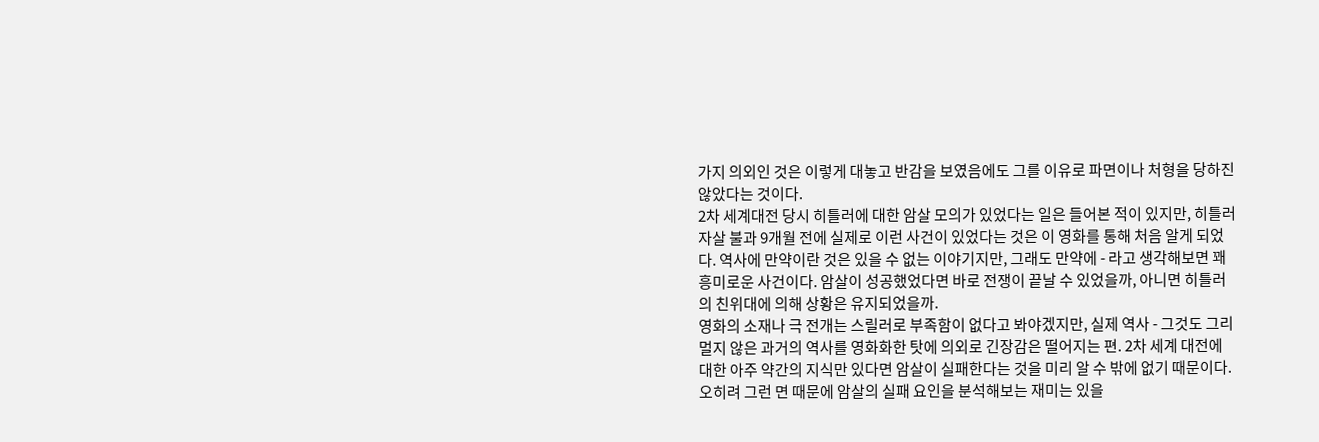가지 의외인 것은 이렇게 대놓고 반감을 보였음에도 그를 이유로 파면이나 처형을 당하진 않았다는 것이다.
2차 세계대전 당시 히틀러에 대한 암살 모의가 있었다는 일은 들어본 적이 있지만, 히틀러 자살 불과 9개월 전에 실제로 이런 사건이 있었다는 것은 이 영화를 통해 처음 알게 되었다. 역사에 만약이란 것은 있을 수 없는 이야기지만, 그래도 만약에 - 라고 생각해보면 꽤 흥미로운 사건이다. 암살이 성공했었다면 바로 전쟁이 끝날 수 있었을까, 아니면 히틀러의 친위대에 의해 상황은 유지되었을까.
영화의 소재나 극 전개는 스릴러로 부족함이 없다고 봐야겠지만, 실제 역사 - 그것도 그리 멀지 않은 과거의 역사를 영화화한 탓에 의외로 긴장감은 떨어지는 편. 2차 세계 대전에 대한 아주 약간의 지식만 있다면 암살이 실패한다는 것을 미리 알 수 밖에 없기 때문이다. 오히려 그런 면 때문에 암살의 실패 요인을 분석해보는 재미는 있을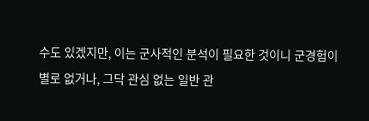수도 있겠지만, 이는 군사적인 분석이 필요한 것이니 군경험이 별로 없거나, 그닥 관심 없는 일반 관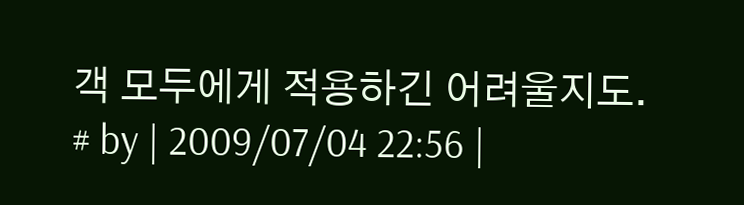객 모두에게 적용하긴 어려울지도.
# by | 2009/07/04 22:56 |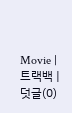Movie | 트랙백 | 덧글(0)